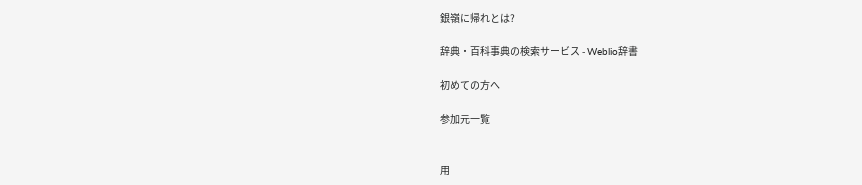銀嶺に帰れとは?

辞典・百科事典の検索サービス - Weblio辞書

初めての方へ

参加元一覧


用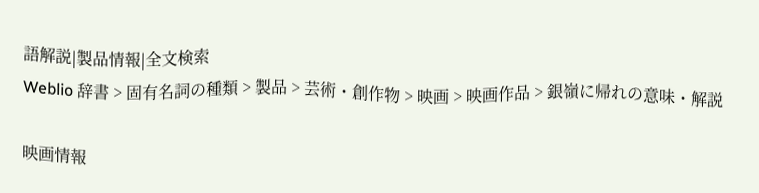語解説|製品情報|全文検索
Weblio 辞書 > 固有名詞の種類 > 製品 > 芸術・創作物 > 映画 > 映画作品 > 銀嶺に帰れの意味・解説

映画情報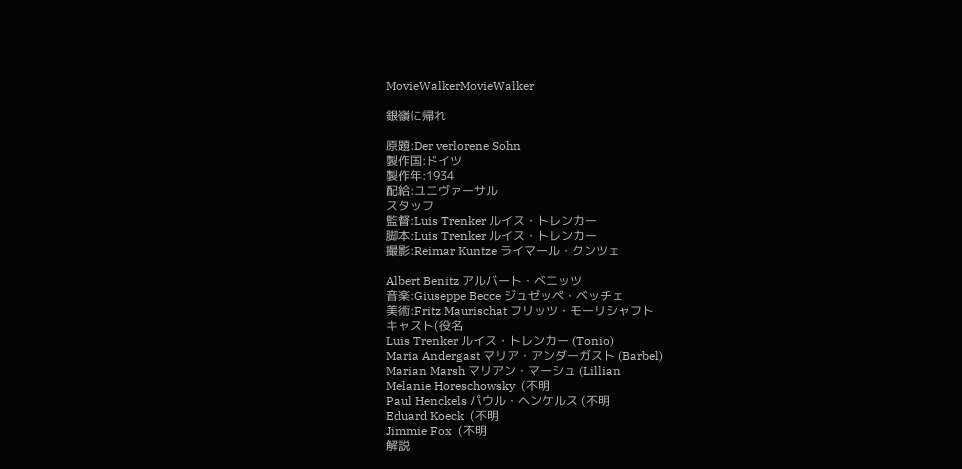MovieWalkerMovieWalker

銀嶺に帰れ

原題:Der verlorene Sohn
製作国:ドイツ
製作年:1934
配給:ユニヴァーサル
スタッフ
監督:Luis Trenker ルイス・トレンカー
脚本:Luis Trenker ルイス・トレンカー
撮影:Reimar Kuntze ライマール・クンツェ

Albert Benitz アルバート・ベニッツ
音楽:Giuseppe Becce ジュゼッペ・ベッチェ
美術:Fritz Maurischat フリッツ・モーリシャフト
キャスト(役名
Luis Trenker ルイス・トレンカー (Tonio)
Maria Andergast マリア・アンダーガスト (Barbel)
Marian Marsh マリアン・マーシュ (Lillian
Melanie Horeschowsky  (不明
Paul Henckels パウル・ヘンケルス (不明
Eduard Koeck  (不明
Jimmie Fox  (不明
解説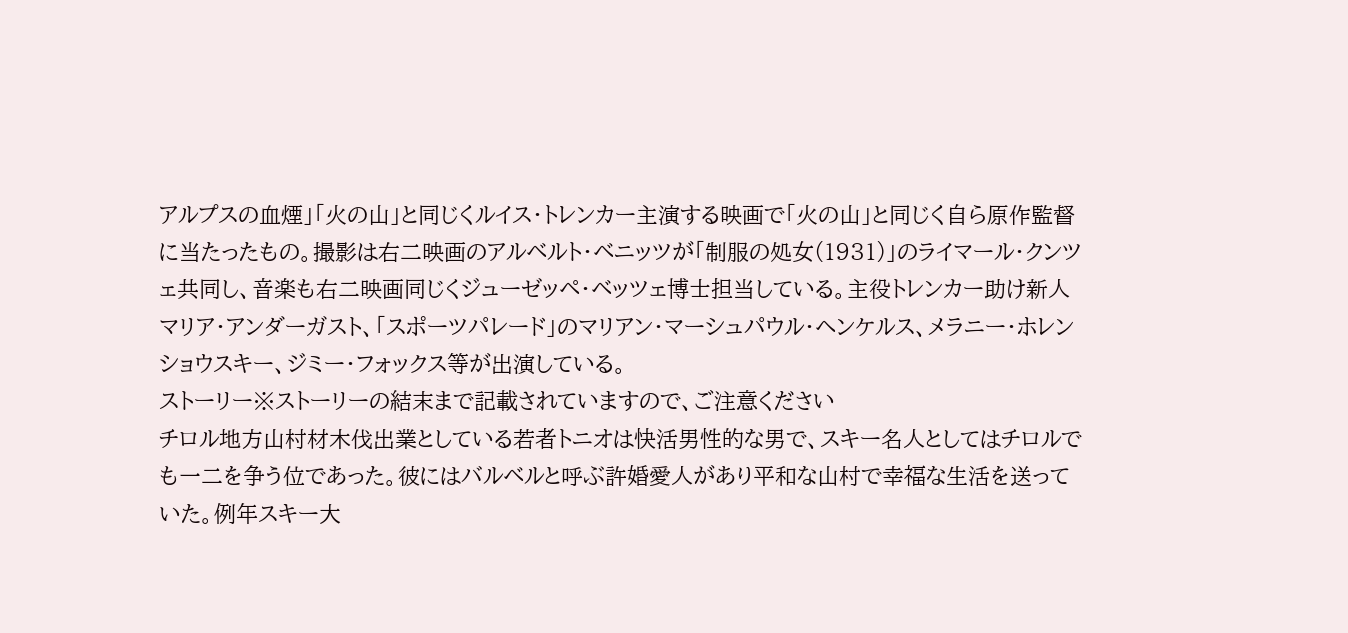アルプスの血煙」「火の山」と同じくルイス・トレンカー主演する映画で「火の山」と同じく自ら原作監督に当たったもの。撮影は右二映画のアルベルト・ベニッツが「制服の処女(1931)」のライマール・クンツェ共同し、音楽も右二映画同じくジューゼッペ・ベッツェ博士担当している。主役トレンカー助け新人マリア・アンダーガスト、「スポーツパレード」のマリアン・マーシュパウル・ヘンケルス、メラニー・ホレンショウスキー、ジミー・フォックス等が出演している。
ストーリー※ストーリーの結末まで記載されていますので、ご注意ください
チロル地方山村材木伐出業としている若者トニオは快活男性的な男で、スキー名人としてはチロルでも一二を争う位であった。彼にはバルベルと呼ぶ許婚愛人があり平和な山村で幸福な生活を送っていた。例年スキー大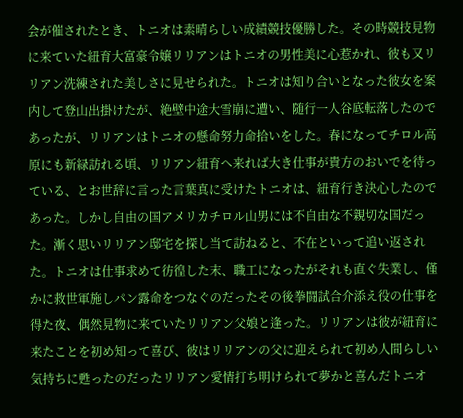会が催されたとき、トニオは素晴らしい成績競技優勝した。その時競技見物に来ていた紐育大富豪令嬢リリアンはトニオの男性美に心惹かれ、彼も又リリアン洗練された美しさに見せられた。トニオは知り合いとなった彼女を案内して登山出掛けたが、絶壁中途大雪崩に遭い、随行一人谷底転落したのであったが、リリアンはトニオの懸命努力命拾いをした。春になってチロル高原にも新緑訪れる頃、リリアン紐育へ来れば大き仕事が貴方のおいでを待っている、とお世辞に言った言葉真に受けたトニオは、紐育行き決心したのであった。しかし自由の国アメリカチロル山男には不自由な不親切な国だった。漸く思いリリアン邸宅を探し当て訪ねると、不在といって追い返された。トニオは仕事求めて彷徨した末、職工になったがそれも直ぐ失業し、僅かに救世軍施しパン露命をつなぐのだったその後拳闘試合介添え役の仕事を得た夜、偶然見物に来ていたリリアン父娘と逢った。リリアンは彼が紐育に来たことを初め知って喜び、彼はリリアンの父に迎えられて初め人間らしい気持ちに甦ったのだったリリアン愛情打ち明けられて夢かと喜んだトニオ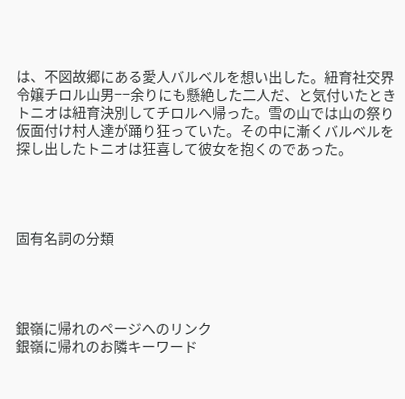は、不図故郷にある愛人バルベルを想い出した。紐育社交界令嬢チロル山男−−余りにも懸絶した二人だ、と気付いたときトニオは紐育決別してチロルへ帰った。雪の山では山の祭り仮面付け村人達が踊り狂っていた。その中に漸くバルベルを探し出したトニオは狂喜して彼女を抱くのであった。




固有名詞の分類




銀嶺に帰れのページへのリンク
銀嶺に帰れのお隣キーワード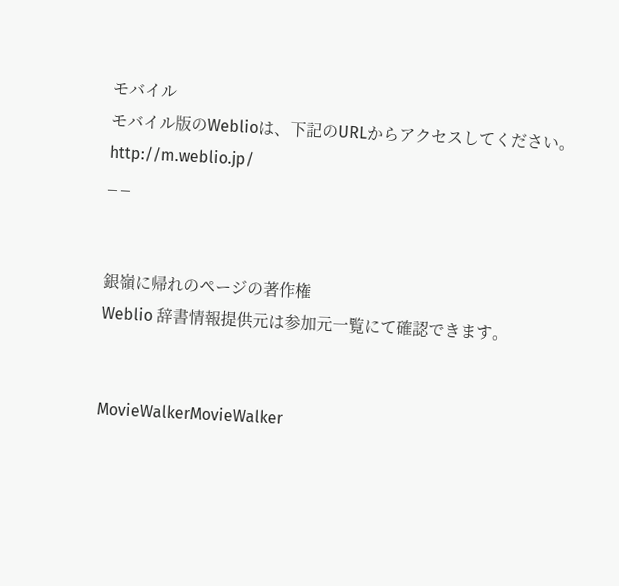モバイル
モバイル版のWeblioは、下記のURLからアクセスしてください。
http://m.weblio.jp/
_ _


銀嶺に帰れのページの著作権
Weblio 辞書情報提供元は参加元一覧にて確認できます。


MovieWalkerMovieWalker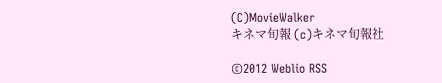(C)MovieWalker
キネマ旬報 (c)キネマ旬報社

©2012 Weblio RSS